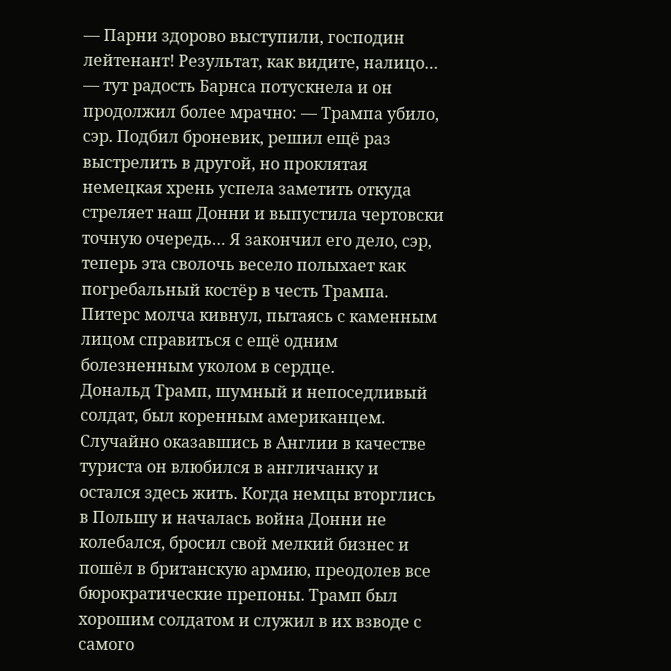— Парни здорово выступили, господин лейтенант! Результат, как видите, налицо… — тут радость Барнса потускнела и он продолжил более мрачно: — Трампа убило, сэр. Подбил броневик, решил ещё раз выстрелить в другой, но проклятая немецкая хрень успела заметить откуда стреляет наш Донни и выпустила чертовски точную очередь… Я закончил его дело, сэр, теперь эта сволочь весело полыхает как погребальный костёр в честь Трампа.
Питерс молча кивнул, пытаясь с каменным лицом справиться с ещё одним болезненным уколом в сердце.
Дональд Трамп, шумный и непоседливый солдат, был коренным американцем. Случайно оказавшись в Англии в качестве туриста он влюбился в англичанку и остался здесь жить. Когда немцы вторглись в Польшу и началась война Донни не колебался, бросил свой мелкий бизнес и пошёл в британскую армию, преодолев все бюрократические препоны. Трамп был хорошим солдатом и служил в их взводе с самого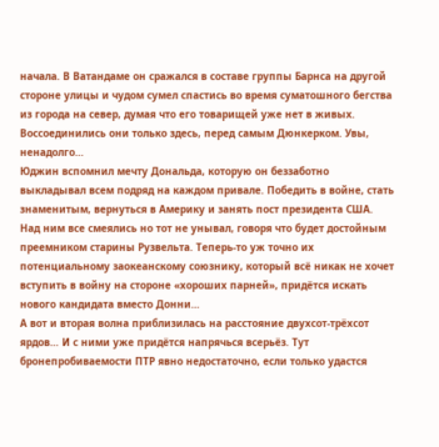начала. В Ватандаме он сражался в составе группы Барнса на другой стороне улицы и чудом сумел спастись во время суматошного бегства из города на север, думая что его товарищей уже нет в живых. Воссоединились они только здесь, перед самым Дюнкерком. Увы, ненадолго…
Юджин вспомнил мечту Дональда, которую он беззаботно выкладывал всем подряд на каждом привале. Победить в войне, стать знаменитым, вернуться в Америку и занять пост президента США. Над ним все смеялись но тот не унывал, говоря что будет достойным преемником старины Рузвельта. Теперь-то уж точно их потенциальному заокеанскому союзнику, который всё никак не хочет вступить в войну на стороне «хороших парней», придётся искать нового кандидата вместо Донни…
А вот и вторая волна приблизилась на расстояние двухсот-трёхсот ярдов… И с ними уже придётся напрячься всерьёз. Тут бронепробиваемости ПТР явно недостаточно, если только удастся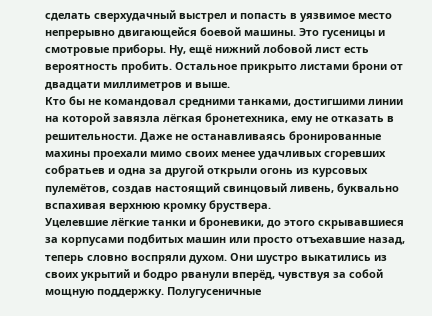сделать сверхудачный выстрел и попасть в уязвимое место непрерывно двигающейся боевой машины. Это гусеницы и смотровые приборы. Ну, ещё нижний лобовой лист есть вероятность пробить. Остальное прикрыто листами брони от двадцати миллиметров и выше.
Кто бы не командовал средними танками, достигшими линии на которой завязла лёгкая бронетехника, ему не отказать в решительности. Даже не останавливаясь бронированные махины проехали мимо своих менее удачливых сгоревших собратьев и одна за другой открыли огонь из курсовых пулемётов, создав настоящий свинцовый ливень, буквально вспахивая верхнюю кромку бруствера.
Уцелевшие лёгкие танки и броневики, до этого скрывавшиеся за корпусами подбитых машин или просто отъехавшие назад, теперь словно воспряли духом. Они шустро выкатились из своих укрытий и бодро рванули вперёд, чувствуя за собой мощную поддержку. Полугусеничные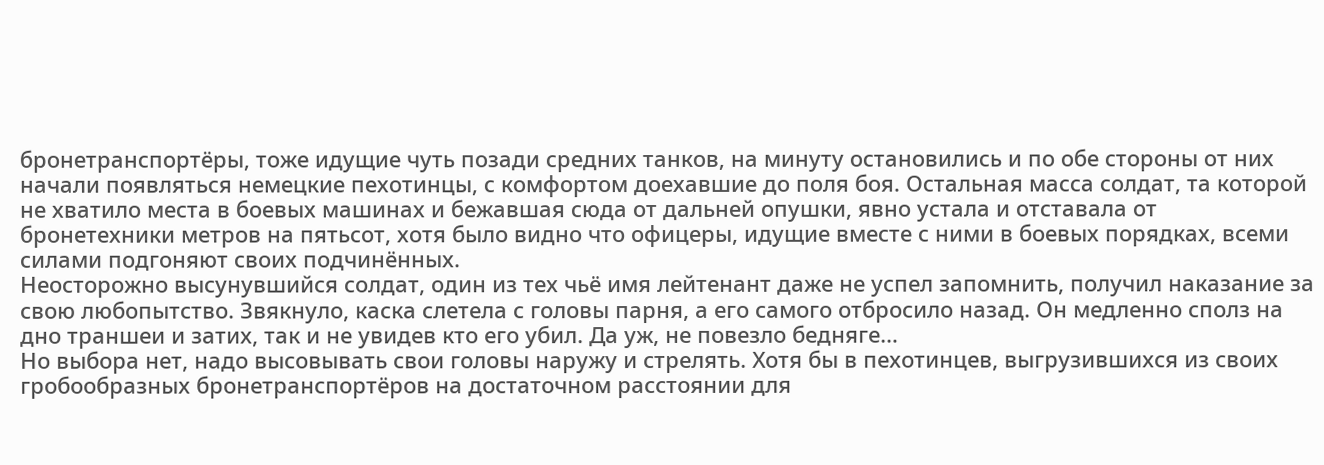бронетранспортёры, тоже идущие чуть позади средних танков, на минуту остановились и по обе стороны от них начали появляться немецкие пехотинцы, с комфортом доехавшие до поля боя. Остальная масса солдат, та которой не хватило места в боевых машинах и бежавшая сюда от дальней опушки, явно устала и отставала от бронетехники метров на пятьсот, хотя было видно что офицеры, идущие вместе с ними в боевых порядках, всеми силами подгоняют своих подчинённых.
Неосторожно высунувшийся солдат, один из тех чьё имя лейтенант даже не успел запомнить, получил наказание за свою любопытство. Звякнуло, каска слетела с головы парня, а его самого отбросило назад. Он медленно сполз на дно траншеи и затих, так и не увидев кто его убил. Да уж, не повезло бедняге…
Но выбора нет, надо высовывать свои головы наружу и стрелять. Хотя бы в пехотинцев, выгрузившихся из своих гробообразных бронетранспортёров на достаточном расстоянии для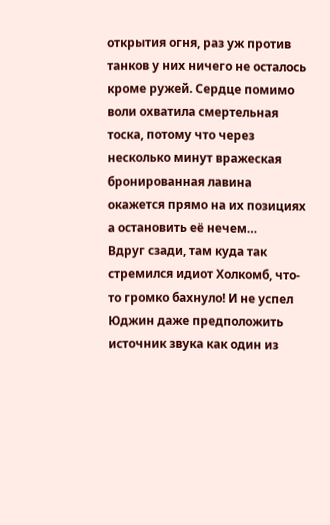открытия огня, раз уж против танков у них ничего не осталось кроме ружей. Сердце помимо воли охватила смертельная тоска, потому что через несколько минут вражеская бронированная лавина окажется прямо на их позициях а остановить её нечем…
Вдруг сзади, там куда так стремился идиот Холкомб, что-то громко бахнуло! И не успел Юджин даже предположить источник звука как один из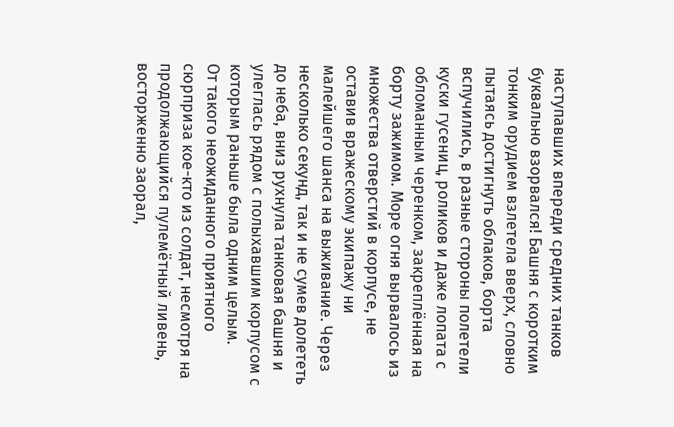наступавших впереди средних танков буквально взорвался! Башня с коротким тонким орудием взлетела вверх, словно пытаясь достигнуть облаков, борта вспучились, в разные стороны полетели куски гусениц, роликов и даже лопата с обломанным черенком, закреплённая на борту зажимом. Море огня вырвалось из множества отверстий в корпусе, не оставив вражескому экипажу ни малейшего шанса на выживание. Через несколько секунд, так и не сумев долететь до неба, вниз рухнула танковая башня и улеглась рядом с полыхавшим корпусом с которым раньше была одним целым.
От такого неожиданного приятного сюрприза кое-кто из солдат, несмотря на продолжающийся пулемётный ливень, восторженно заорал,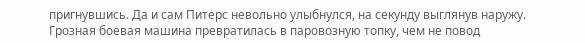пригнувшись. Да и сам Питерс невольно улыбнулся, на секунду выглянув наружу. Грозная боевая машина превратилась в паровозную топку, чем не повод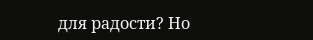для радости? Но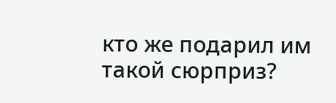кто же подарил им такой сюрприз?